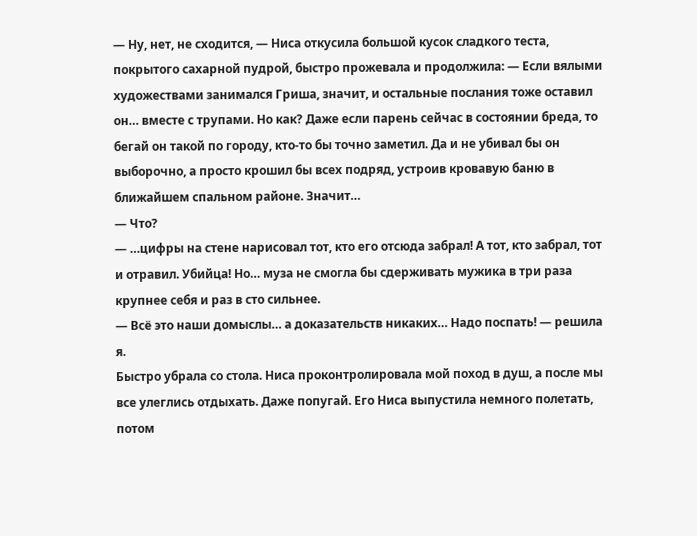— Ну, нет, не сходится, — Ниса откусила большой кусок сладкого теста, покрытого сахарной пудрой, быстро прожевала и продолжила: — Если вялыми художествами занимался Гриша, значит, и остальные послания тоже оставил он… вместе с трупами. Но как? Даже если парень сейчас в состоянии бреда, то бегай он такой по городу, кто-то бы точно заметил. Да и не убивал бы он выборочно, а просто крошил бы всех подряд, устроив кровавую баню в ближайшем спальном районе. Значит…
— Что?
— …цифры на стене нарисовал тот, кто его отсюда забрал! А тот, кто забрал, тот и отравил. Убийца! Но… муза не смогла бы сдерживать мужика в три раза крупнее себя и раз в сто сильнее.
— Всё это наши домыслы… а доказательств никаких… Надо поспать! — решила я.
Быстро убрала со стола. Ниса проконтролировала мой поход в душ, а после мы все улеглись отдыхать. Даже попугай. Его Ниса выпустила немного полетать, потом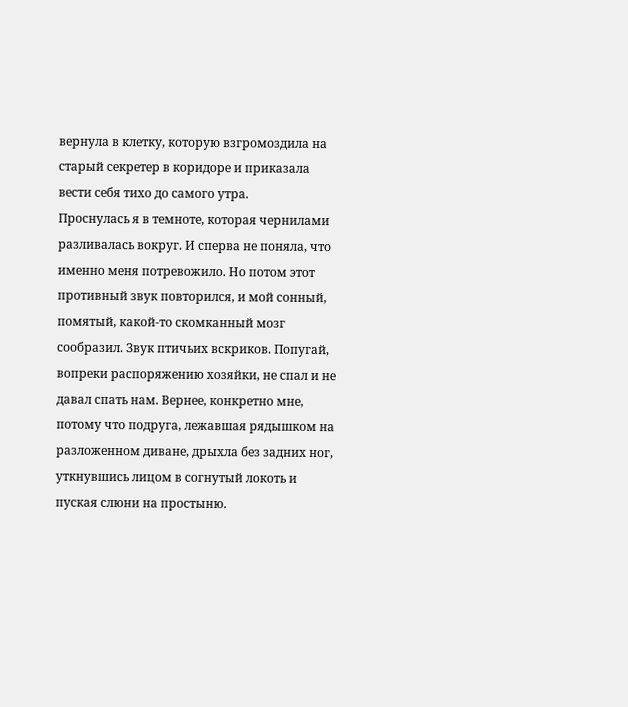вернула в клетку, которую взгромоздила на старый секретер в коридоре и приказала вести себя тихо до самого утра.
Проснулась я в темноте, которая чернилами разливалась вокруг. И сперва не поняла, что именно меня потревожило. Но потом этот противный звук повторился, и мой сонный, помятый, какой-то скомканный мозг сообразил. Звук птичьих вскриков. Попугай, вопреки распоряжению хозяйки, не спал и не давал спать нам. Вернее, конкретно мне, потому что подруга, лежавшая рядышком на разложенном диване, дрыхла без задних ног, уткнувшись лицом в согнутый локоть и пуская слюни на простыню.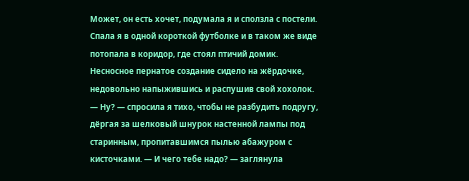Может, он есть хочет, подумала я и сползла с постели. Спала я в одной короткой футболке и в таком же виде потопала в коридор, где стоял птичий домик.
Несносное пернатое создание сидело на жёрдочке, недовольно напыжившись и распушив свой хохолок.
— Ну? — спросила я тихо, чтобы не разбудить подругу, дёргая за шелковый шнурок настенной лампы под старинным, пропитавшимся пылью абажуром с кисточками. — И чего тебе надо? — заглянула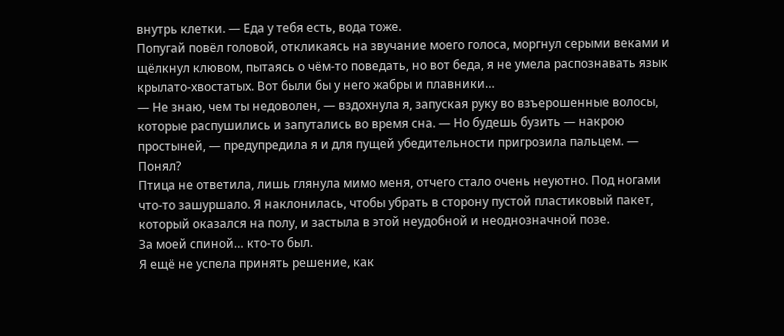внутрь клетки. — Еда у тебя есть, вода тоже.
Попугай повёл головой, откликаясь на звучание моего голоса, моргнул серыми веками и щёлкнул клювом, пытаясь о чём-то поведать, но вот беда, я не умела распознавать язык крылато-хвостатых. Вот были бы у него жабры и плавники…
— Не знаю, чем ты недоволен, — вздохнула я, запуская руку во взъерошенные волосы, которые распушились и запутались во время сна. — Но будешь бузить — накрою простыней, — предупредила я и для пущей убедительности пригрозила пальцем. — Понял?
Птица не ответила, лишь глянула мимо меня, отчего стало очень неуютно. Под ногами что-то зашуршало. Я наклонилась, чтобы убрать в сторону пустой пластиковый пакет, который оказался на полу, и застыла в этой неудобной и неоднозначной позе.
За моей спиной… кто-то был.
Я ещё не успела принять решение, как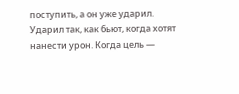поступить, а он уже ударил. Ударил так, как бьют, когда хотят нанести урон. Когда цель —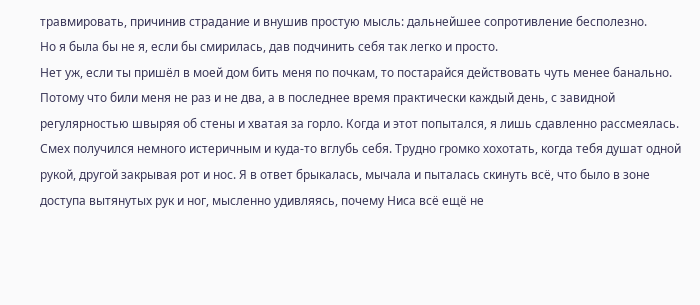травмировать, причинив страдание и внушив простую мысль: дальнейшее сопротивление бесполезно.
Но я была бы не я, если бы смирилась, дав подчинить себя так легко и просто.
Нет уж, если ты пришёл в моей дом бить меня по почкам, то постарайся действовать чуть менее банально. Потому что били меня не раз и не два, а в последнее время практически каждый день, с завидной регулярностью швыряя об стены и хватая за горло. Когда и этот попытался, я лишь сдавленно рассмеялась. Смех получился немного истеричным и куда-то вглубь себя. Трудно громко хохотать, когда тебя душат одной рукой, другой закрывая рот и нос. Я в ответ брыкалась, мычала и пыталась скинуть всё, что было в зоне доступа вытянутых рук и ног, мысленно удивляясь, почему Ниса всё ещё не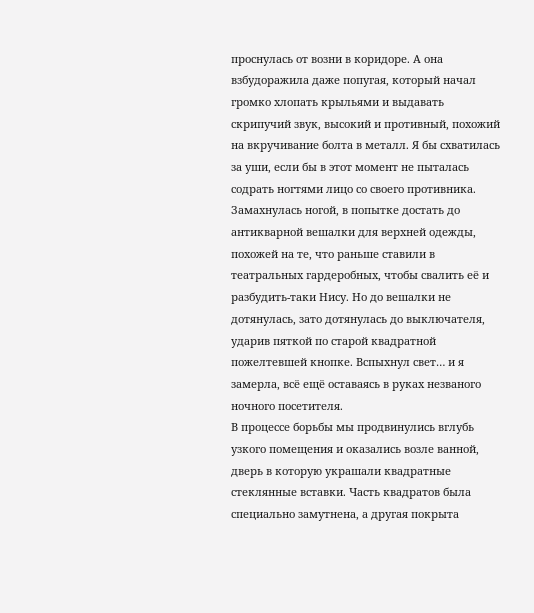проснулась от возни в коридоре. А она взбудоражила даже попугая, который начал громко хлопать крыльями и выдавать скрипучий звук, высокий и противный, похожий на вкручивание болта в металл. Я бы схватилась за уши, если бы в этот момент не пыталась содрать ногтями лицо со своего противника.
Замахнулась ногой, в попытке достать до антикварной вешалки для верхней одежды, похожей на те, что раньше ставили в театральных гардеробных, чтобы свалить её и разбудить-таки Нису. Но до вешалки не дотянулась, зато дотянулась до выключателя, ударив пяткой по старой квадратной пожелтевшей кнопке. Вспыхнул свет… и я замерла, всё ещё оставаясь в руках незваного ночного посетителя.
В процессе борьбы мы продвинулись вглубь узкого помещения и оказались возле ванной, дверь в которую украшали квадратные стеклянные вставки. Часть квадратов была специально замутнена, а другая покрыта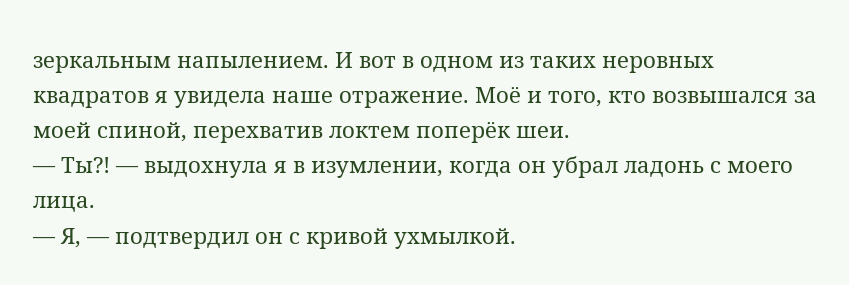зеркальным напылением. И вот в одном из таких неровных квадратов я увидела наше отражение. Моё и того, кто возвышался за моей спиной, перехватив локтем поперёк шеи.
— Ты?! — выдохнула я в изумлении, когда он убрал ладонь с моего лица.
— Я, — подтвердил он с кривой ухмылкой.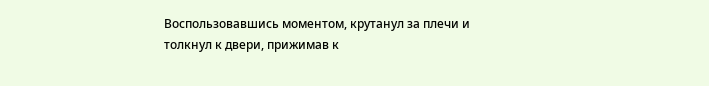Воспользовавшись моментом, крутанул за плечи и толкнул к двери, прижимав к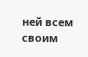ней всем своим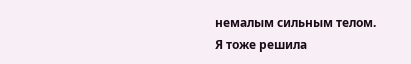немалым сильным телом.
Я тоже решила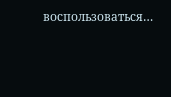воспользоваться…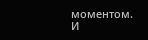моментом.
И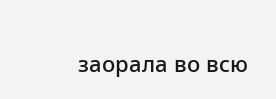заорала во всю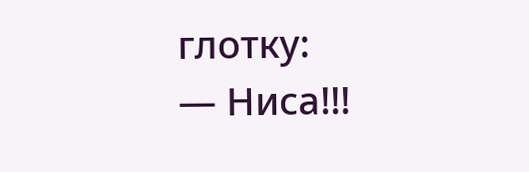глотку:
— Ниса!!!